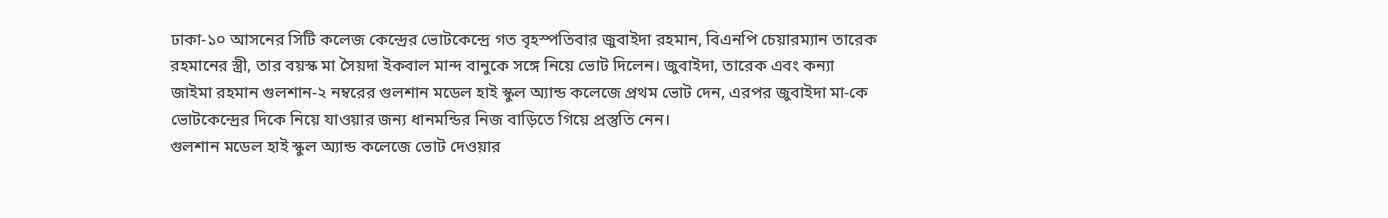ঢাকা-১০ আসনের সিটি কলেজ কেন্দ্রের ভোটকেন্দ্রে গত বৃহস্পতিবার জুবাইদা রহমান, বিএনপি চেয়ারম্যান তারেক রহমানের স্ত্রী, তার বয়স্ক মা সৈয়দা ইকবাল মান্দ বানুকে সঙ্গে নিয়ে ভোট দিলেন। জুবাইদা, তারেক এবং কন্যা জাইমা রহমান গুলশান-২ নম্বরের গুলশান মডেল হাই স্কুল অ্যান্ড কলেজে প্রথম ভোট দেন, এরপর জুবাইদা মা‑কে ভোটকেন্দ্রের দিকে নিয়ে যাওয়ার জন্য ধানমন্ডির নিজ বাড়িতে গিয়ে প্রস্তুতি নেন।
গুলশান মডেল হাই স্কুল অ্যান্ড কলেজে ভোট দেওয়ার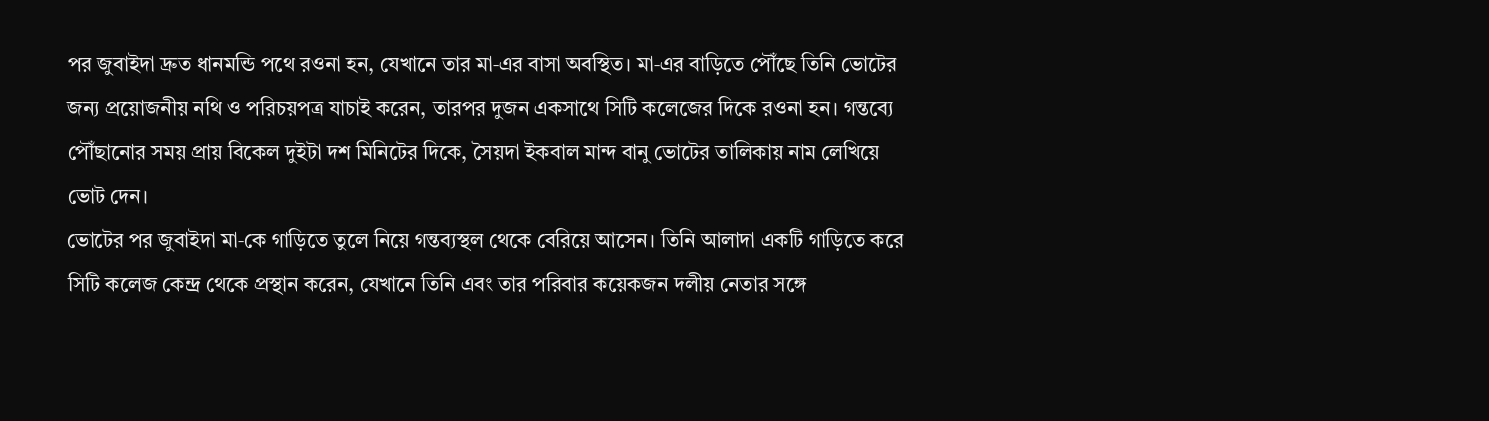পর জুবাইদা দ্রুত ধানমন্ডি পথে রওনা হন, যেখানে তার মা‑এর বাসা অবস্থিত। মা‑এর বাড়িতে পৌঁছে তিনি ভোটের জন্য প্রয়োজনীয় নথি ও পরিচয়পত্র যাচাই করেন, তারপর দুজন একসাথে সিটি কলেজের দিকে রওনা হন। গন্তব্যে পৌঁছানোর সময় প্রায় বিকেল দুইটা দশ মিনিটের দিকে, সৈয়দা ইকবাল মান্দ বানু ভোটের তালিকায় নাম লেখিয়ে ভোট দেন।
ভোটের পর জুবাইদা মা‑কে গাড়িতে তুলে নিয়ে গন্তব্যস্থল থেকে বেরিয়ে আসেন। তিনি আলাদা একটি গাড়িতে করে সিটি কলেজ কেন্দ্র থেকে প্রস্থান করেন, যেখানে তিনি এবং তার পরিবার কয়েকজন দলীয় নেতার সঙ্গে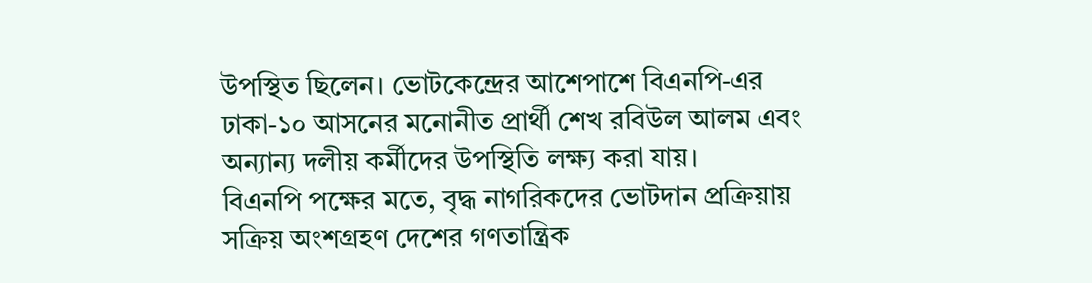উপস্থিত ছিলেন। ভোটকেন্দ্রের আশেপাশে বিএনপি‑এর ঢাকা-১০ আসনের মনোনীত প্রার্থী শেখ রবিউল আলম এবং অন্যান্য দলীয় কর্মীদের উপস্থিতি লক্ষ্য করা যায়।
বিএনপি পক্ষের মতে, বৃদ্ধ নাগরিকদের ভোটদান প্রক্রিয়ায় সক্রিয় অংশগ্রহণ দেশের গণতান্ত্রিক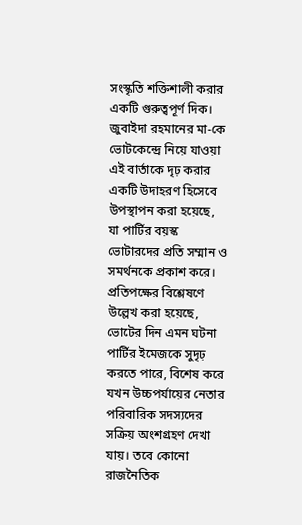সংস্কৃতি শক্তিশালী করার একটি গুরুত্বপূর্ণ দিক। জুবাইদা রহমানের মা‑কে ভোটকেন্দ্রে নিয়ে যাওয়া এই বার্তাকে দৃঢ় করার একটি উদাহরণ হিসেবে উপস্থাপন করা হয়েছে, যা পার্টির বয়স্ক ভোটারদের প্রতি সম্মান ও সমর্থনকে প্রকাশ করে।
প্রতিপক্ষের বিশ্লেষণে উল্লেখ করা হয়েছে, ভোটের দিন এমন ঘটনা পার্টির ইমেজকে সুদৃঢ় করতে পারে, বিশেষ করে যখন উচ্চপর্যায়ের নেতার পরিবারিক সদস্যদের সক্রিয় অংশগ্রহণ দেখা যায়। তবে কোনো রাজনৈতিক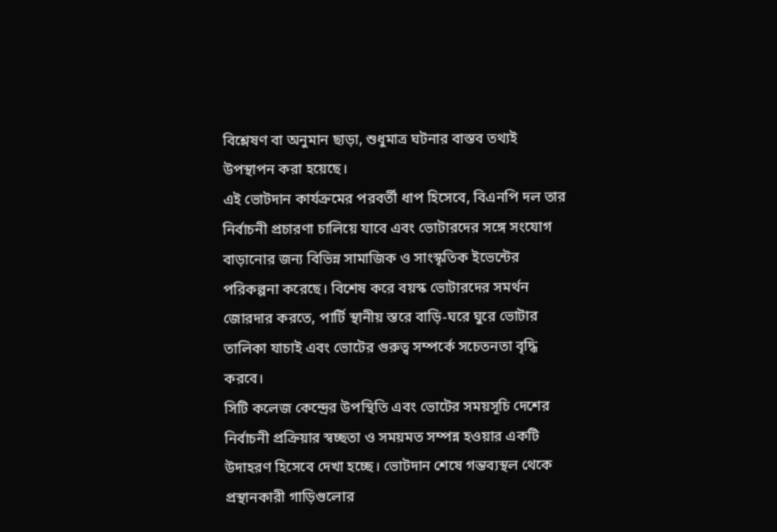বিশ্লেষণ বা অনুমান ছাড়া, শুধুমাত্র ঘটনার বাস্তব তথ্যই উপস্থাপন করা হয়েছে।
এই ভোটদান কার্যক্রমের পরবর্তী ধাপ হিসেবে, বিএনপি দল তার নির্বাচনী প্রচারণা চালিয়ে যাবে এবং ভোটারদের সঙ্গে সংযোগ বাড়ানোর জন্য বিভিন্ন সামাজিক ও সাংস্কৃতিক ইভেন্টের পরিকল্পনা করেছে। বিশেষ করে বয়স্ক ভোটারদের সমর্থন জোরদার করতে, পার্টি স্থানীয় স্তরে বাড়ি-ঘরে ঘুরে ভোটার তালিকা যাচাই এবং ভোটের গুরুত্ব সম্পর্কে সচেতনতা বৃদ্ধি করবে।
সিটি কলেজ কেন্দ্রের উপস্থিতি এবং ভোটের সময়সূচি দেশের নির্বাচনী প্রক্রিয়ার স্বচ্ছতা ও সময়মত সম্পন্ন হওয়ার একটি উদাহরণ হিসেবে দেখা হচ্ছে। ভোটদান শেষে গন্তব্যস্থল থেকে প্রস্থানকারী গাড়িগুলোর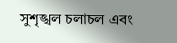সুশৃঙ্খল চলাচল এবং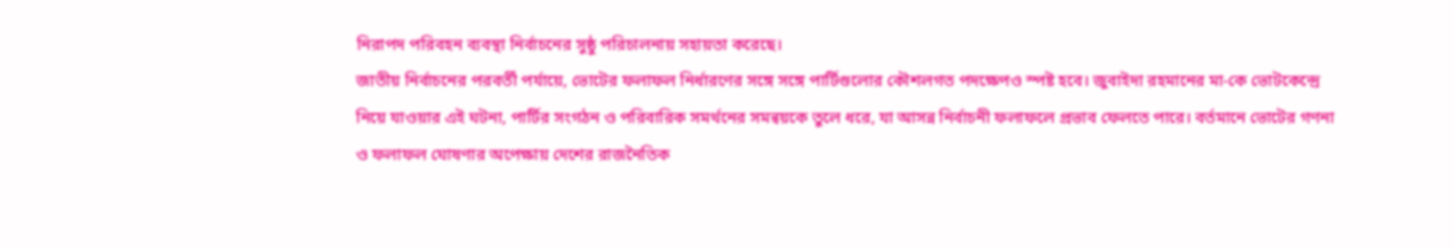নিরাপদ পরিবহন ব্যবস্থা নির্বাচনের সুষ্ঠু পরিচালনায় সহায়তা করেছে।
জাতীয় নির্বাচনের পরবর্তী পর্যায়ে, ভোটের ফলাফল নির্ধারণের সঙ্গে সঙ্গে পার্টিগুলোর কৌশলগত পদক্ষেপও স্পষ্ট হবে। জুবাইদা রহমানের মা‑কে ভোটকেন্দ্রে নিয়ে যাওয়ার এই ঘটনা, পার্টির সংগঠন ও পরিবারিক সমর্থনের সমন্বয়কে তুলে ধরে, যা আসন্ন নির্বাচনী ফলাফলে প্রভাব ফেলতে পারে। বর্তমানে ভোটের গণনা ও ফলাফল ঘোষণার অপেক্ষায় দেশের রাজনৈতিক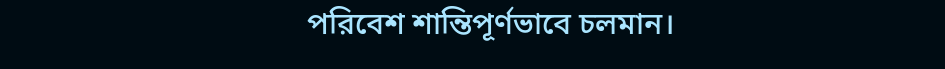পরিবেশ শান্তিপূর্ণভাবে চলমান।